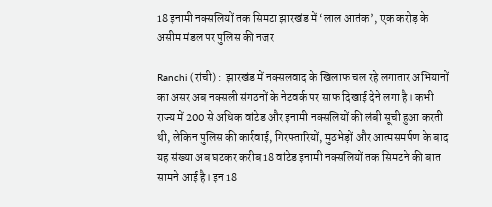18 इनामी नक्सलियों तक सिमटा झारखंड में ‘लाल आतंक’, एक करोड़ के असीम मंडल पर पुलिस की नजर

Ranchi (रांची) :  झारखंड में नक्सलवाद के खिलाफ चल रहे लगातार अभियानों का असर अब नक्सली संगठनों के नेटवर्क पर साफ दिखाई देने लगा है। कभी राज्य में 200 से अधिक वांटेड और इनामी नक्सलियों की लंबी सूची हुआ करती थी, लेकिन पुलिस की कार्रवाई, गिरफ्तारियों, मुठभेड़ों और आत्मसमर्पण के बाद यह संख्या अब घटकर करीब 18 वांटेड इनामी नक्सलियों तक सिमटने की बात सामने आई है। इन 18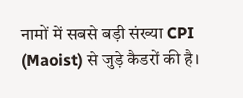नामों में सबसे बड़ी संख्या CPI (Maoist) से जुड़े कैडरों की है।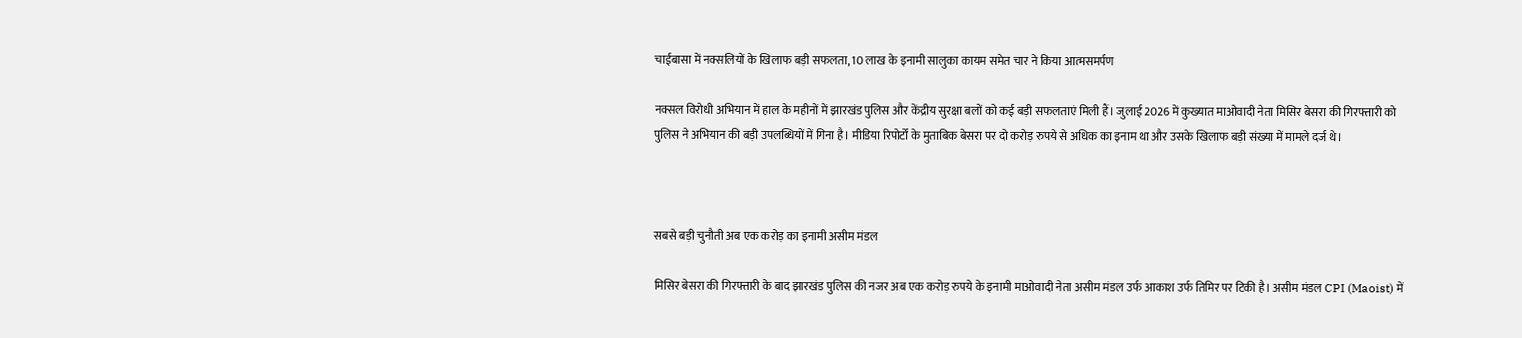चाईबासा में नक्सलियों के खिलाफ बड़ी सफलता, 10 लाख के इनामी सालुका कायम समेत चार ने किया आत्मसमर्पण

नक्सल विरोधी अभियान में हाल के महीनों में झारखंड पुलिस और केंद्रीय सुरक्षा बलों को कई बड़ी सफलताएं मिली हैं। जुलाई 2026 में कुख्यात माओवादी नेता मिसिर बेसरा की गिरफ्तारी को पुलिस ने अभियान की बड़ी उपलब्धियों में गिना है। मीडिया रिपोर्टों के मुताबिक बेसरा पर दो करोड़ रुपये से अधिक का इनाम था और उसके खिलाफ बड़ी संख्या में मामले दर्ज थे।



सबसे बड़ी चुनौती अब एक करोड़ का इनामी असीम मंडल

मिसिर बेसरा की गिरफ्तारी के बाद झारखंड पुलिस की नजर अब एक करोड़ रुपये के इनामी माओवादी नेता असीम मंडल उर्फ आकाश उर्फ तिमिर पर टिकी है। असीम मंडल CPI (Maoist) में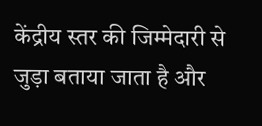केंद्रीय स्तर की जिम्मेदारी से जुड़ा बताया जाता है और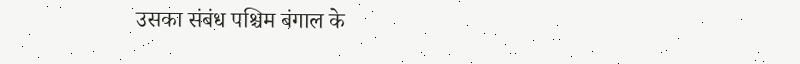उसका संबंध पश्चिम बंगाल के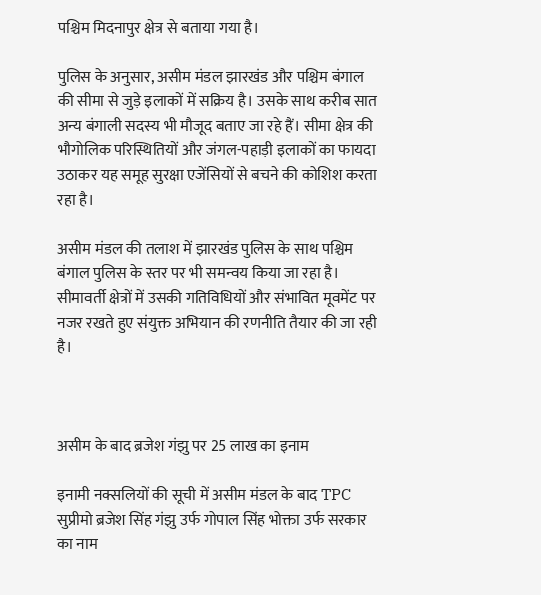पश्चिम मिदनापुर क्षेत्र से बताया गया है।

पुलिस के अनुसार, असीम मंडल झारखंड और पश्चिम बंगाल की सीमा से जुड़े इलाकों में सक्रिय है। उसके साथ करीब सात अन्य बंगाली सदस्य भी मौजूद बताए जा रहे हैं। सीमा क्षेत्र की भौगोलिक परिस्थितियों और जंगल-पहाड़ी इलाकों का फायदा उठाकर यह समूह सुरक्षा एजेंसियों से बचने की कोशिश करता रहा है।

असीम मंडल की तलाश में झारखंड पुलिस के साथ पश्चिम बंगाल पुलिस के स्तर पर भी समन्वय किया जा रहा है। सीमावर्ती क्षेत्रों में उसकी गतिविधियों और संभावित मूवमेंट पर नजर रखते हुए संयुक्त अभियान की रणनीति तैयार की जा रही है।



असीम के बाद ब्रजेश गंझु पर 25 लाख का इनाम

इनामी नक्सलियों की सूची में असीम मंडल के बाद TPC सुप्रीमो ब्रजेश सिंह गंझु उर्फ गोपाल सिंह भोक्ता उर्फ सरकार का नाम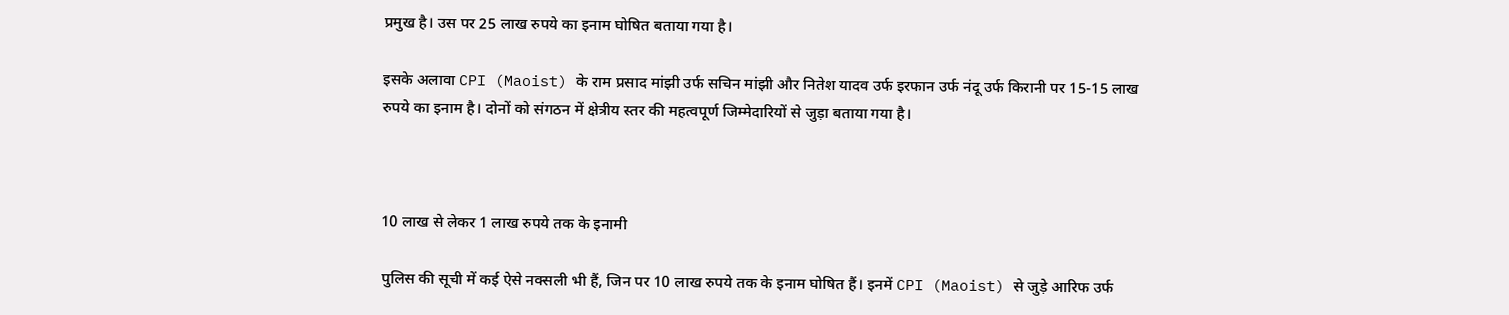प्रमुख है। उस पर 25 लाख रुपये का इनाम घोषित बताया गया है।

इसके अलावा CPI (Maoist) के राम प्रसाद मांझी उर्फ सचिन मांझी और नितेश यादव उर्फ इरफान उर्फ नंदू उर्फ किरानी पर 15-15 लाख रुपये का इनाम है। दोनों को संगठन में क्षेत्रीय स्तर की महत्वपूर्ण जिम्मेदारियों से जुड़ा बताया गया है।



10 लाख से लेकर 1 लाख रुपये तक के इनामी

पुलिस की सूची में कई ऐसे नक्सली भी हैं, जिन पर 10 लाख रुपये तक के इनाम घोषित हैं। इनमें CPI (Maoist) से जुड़े आरिफ उर्फ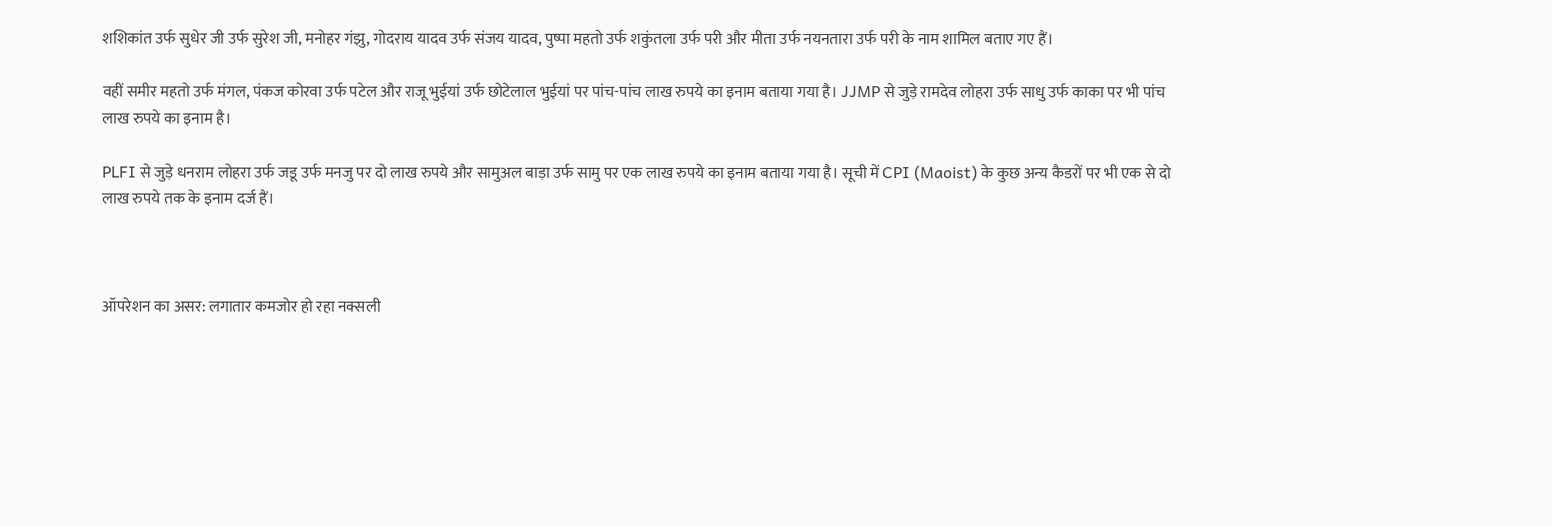शशिकांत उर्फ सुधेर जी उर्फ सुरेश जी, मनोहर गंझु, गोदराय यादव उर्फ संजय यादव, पुष्पा महतो उर्फ शकुंतला उर्फ परी और मीता उर्फ नयनतारा उर्फ परी के नाम शामिल बताए गए हैं।

वहीं समीर महतो उर्फ मंगल, पंकज कोरवा उर्फ पटेल और राजू भुईयां उर्फ छोटेलाल भुईयां पर पांच-पांच लाख रुपये का इनाम बताया गया है। JJMP से जुड़े रामदेव लोहरा उर्फ साधु उर्फ काका पर भी पांच लाख रुपये का इनाम है।

PLFI से जुड़े धनराम लोहरा उर्फ जडू उर्फ मनजु पर दो लाख रुपये और सामुअल बाड़ा उर्फ सामु पर एक लाख रुपये का इनाम बताया गया है। सूची में CPI (Maoist) के कुछ अन्य कैडरों पर भी एक से दो लाख रुपये तक के इनाम दर्ज हैं।



ऑपरेशन का असर: लगातार कमजोर हो रहा नक्सली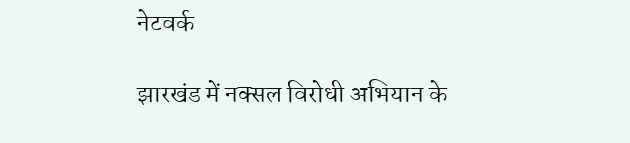नेटवर्क

झारखंड में नक्सल विरोधी अभियान के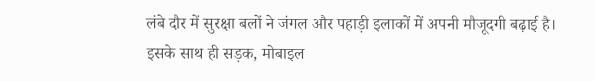लंबे दौर में सुरक्षा बलों ने जंगल और पहाड़ी इलाकों में अपनी मौजूदगी बढ़ाई है। इसके साथ ही सड़क, मोबाइल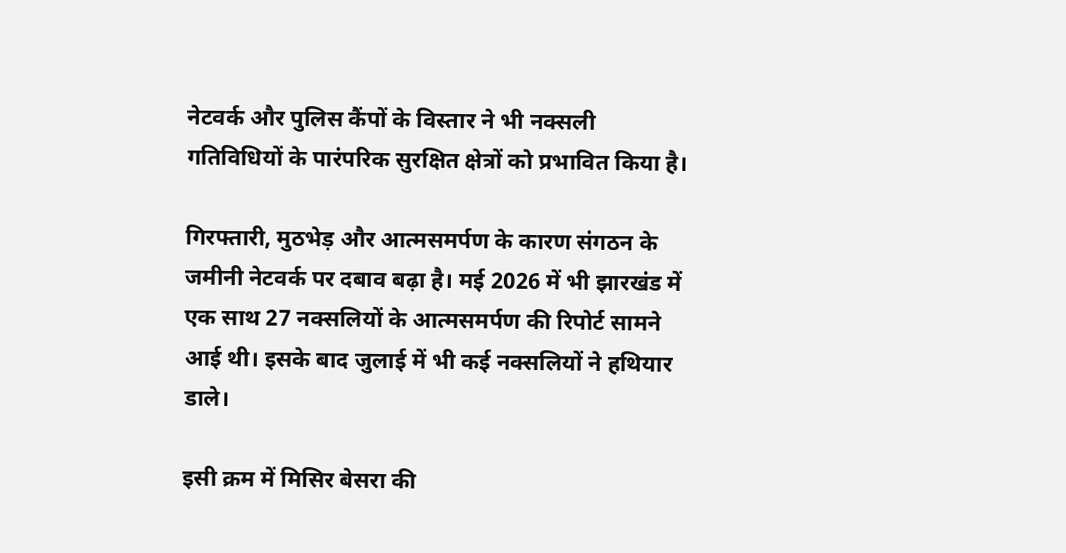नेटवर्क और पुलिस कैंपों के विस्तार ने भी नक्सली गतिविधियों के पारंपरिक सुरक्षित क्षेत्रों को प्रभावित किया है।

गिरफ्तारी, मुठभेड़ और आत्मसमर्पण के कारण संगठन के जमीनी नेटवर्क पर दबाव बढ़ा है। मई 2026 में भी झारखंड में एक साथ 27 नक्सलियों के आत्मसमर्पण की रिपोर्ट सामने आई थी। इसके बाद जुलाई में भी कई नक्सलियों ने हथियार डाले।

इसी क्रम में मिसिर बेसरा की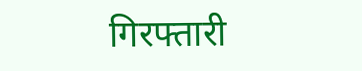गिरफ्तारी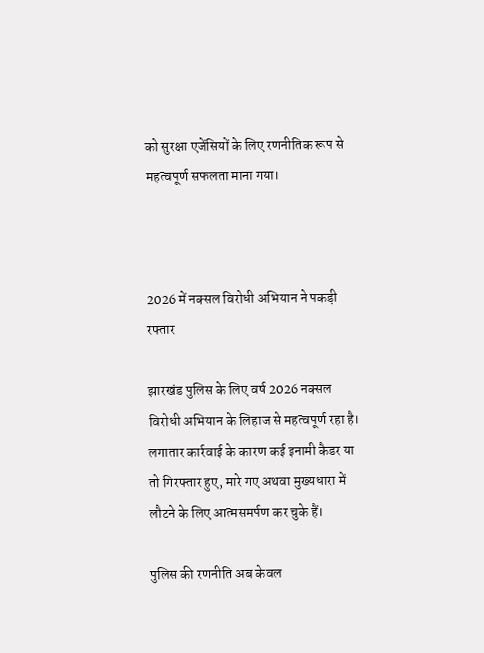को सुरक्षा एजेंसियों के लिए रणनीतिक रूप से महत्वपूर्ण सफलता माना गया।



2026 में नक्सल विरोधी अभियान ने पकड़ी रफ्तार

झारखंड पुलिस के लिए वर्ष 2026 नक्सल विरोधी अभियान के लिहाज से महत्वपूर्ण रहा है। लगातार कार्रवाई के कारण कई इनामी कैडर या तो गिरफ्तार हुए, मारे गए अथवा मुख्यधारा में लौटने के लिए आत्मसमर्पण कर चुके हैं।

पुलिस की रणनीति अब केवल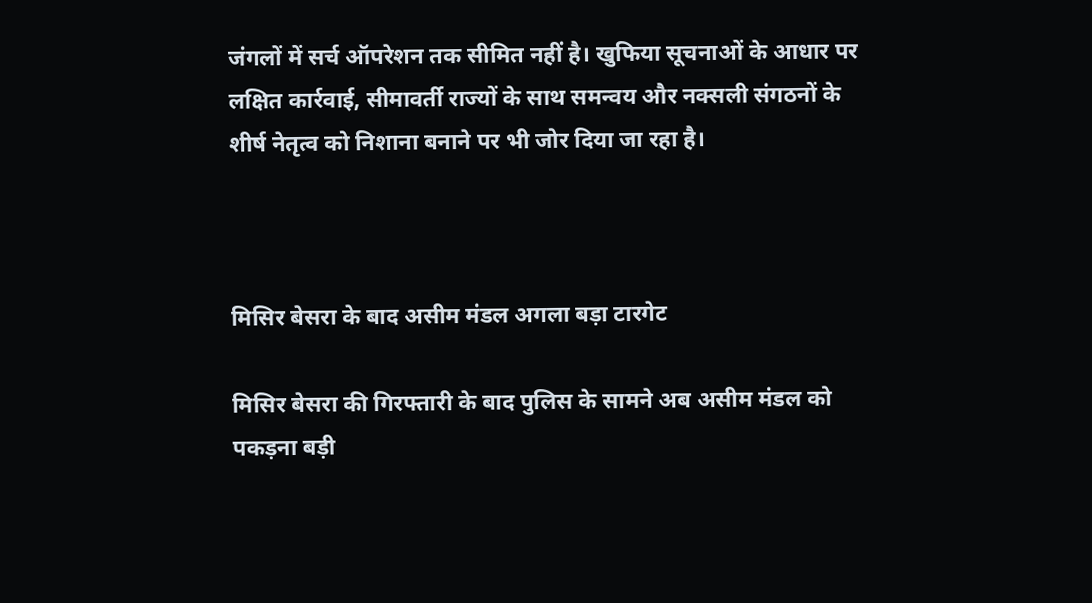जंगलों में सर्च ऑपरेशन तक सीमित नहीं है। खुफिया सूचनाओं के आधार पर लक्षित कार्रवाई, सीमावर्ती राज्यों के साथ समन्वय और नक्सली संगठनों के शीर्ष नेतृत्व को निशाना बनाने पर भी जोर दिया जा रहा है।



मिसिर बेसरा के बाद असीम मंडल अगला बड़ा टारगेट

मिसिर बेसरा की गिरफ्तारी के बाद पुलिस के सामने अब असीम मंडल को पकड़ना बड़ी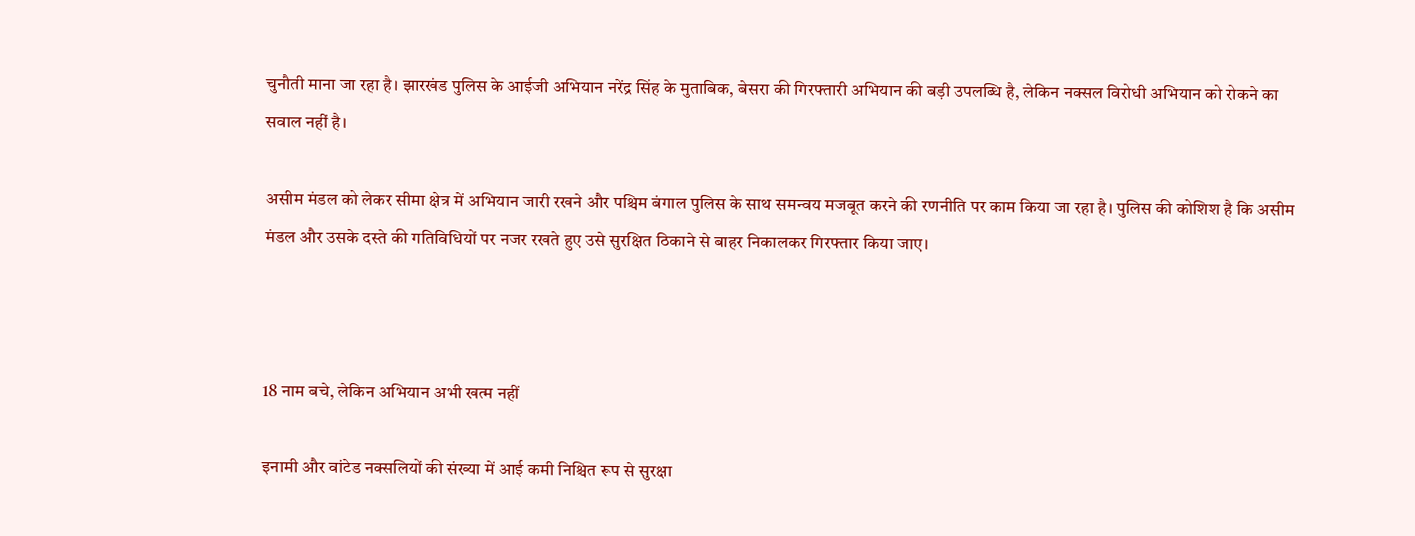चुनौती माना जा रहा है। झारखंड पुलिस के आईजी अभियान नरेंद्र सिंह के मुताबिक, बेसरा की गिरफ्तारी अभियान की बड़ी उपलब्धि है, लेकिन नक्सल विरोधी अभियान को रोकने का सवाल नहीं है।

असीम मंडल को लेकर सीमा क्षेत्र में अभियान जारी रखने और पश्चिम बंगाल पुलिस के साथ समन्वय मजबूत करने की रणनीति पर काम किया जा रहा है। पुलिस की कोशिश है कि असीम मंडल और उसके दस्ते की गतिविधियों पर नजर रखते हुए उसे सुरक्षित ठिकाने से बाहर निकालकर गिरफ्तार किया जाए।



18 नाम बचे, लेकिन अभियान अभी खत्म नहीं

इनामी और वांटेड नक्सलियों की संख्या में आई कमी निश्चित रूप से सुरक्षा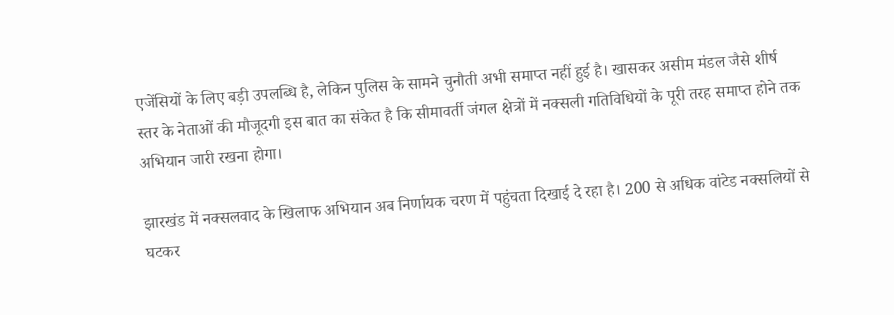एजेंसियों के लिए बड़ी उपलब्धि है, लेकिन पुलिस के सामने चुनौती अभी समाप्त नहीं हुई है। खासकर असीम मंडल जैसे शीर्ष स्तर के नेताओं की मौजूदगी इस बात का संकेत है कि सीमावर्ती जंगल क्षेत्रों में नक्सली गतिविधियों के पूरी तरह समाप्त होने तक अभियान जारी रखना होगा।

झारखंड में नक्सलवाद के खिलाफ अभियान अब निर्णायक चरण में पहुंचता दिखाई दे रहा है। 200 से अधिक वांटेड नक्सलियों से घटकर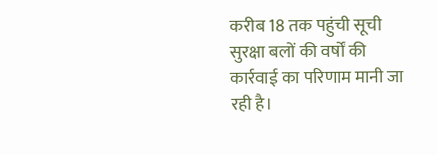करीब 18 तक पहुंची सूची सुरक्षा बलों की वर्षों की कार्रवाई का परिणाम मानी जा रही है।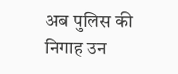अब पुलिस की निगाह उन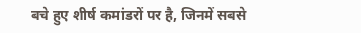बचे हुए शीर्ष कमांडरों पर है, जिनमें सबसे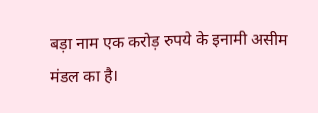बड़ा नाम एक करोड़ रुपये के इनामी असीम मंडल का है।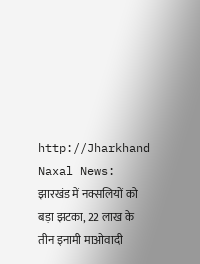http://Jharkhand Naxal News: झारखंड में नक्सलियों को बड़ा झटका, 22 लाख के तीन इनामी माओवादी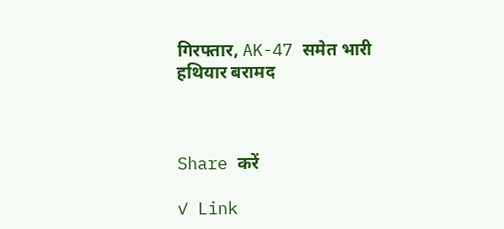गिरफ्तार, AK-47 समेत भारी हथियार बरामद



Share करें

✓ Link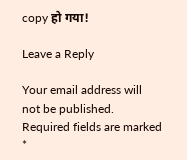copy हो गया!

Leave a Reply

Your email address will not be published. Required fields are marked *